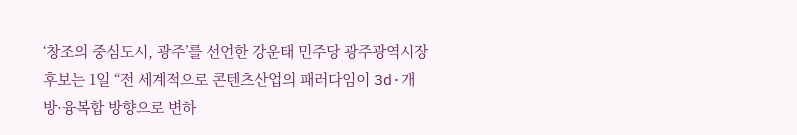‘창조의 중심도시, 광주’를 선언한 강운태 민주당 광주광역시장 후보는 1일 “전 세계적으로 콘텐츠산업의 패러다임이 3d·개방·융복합 방향으로 변하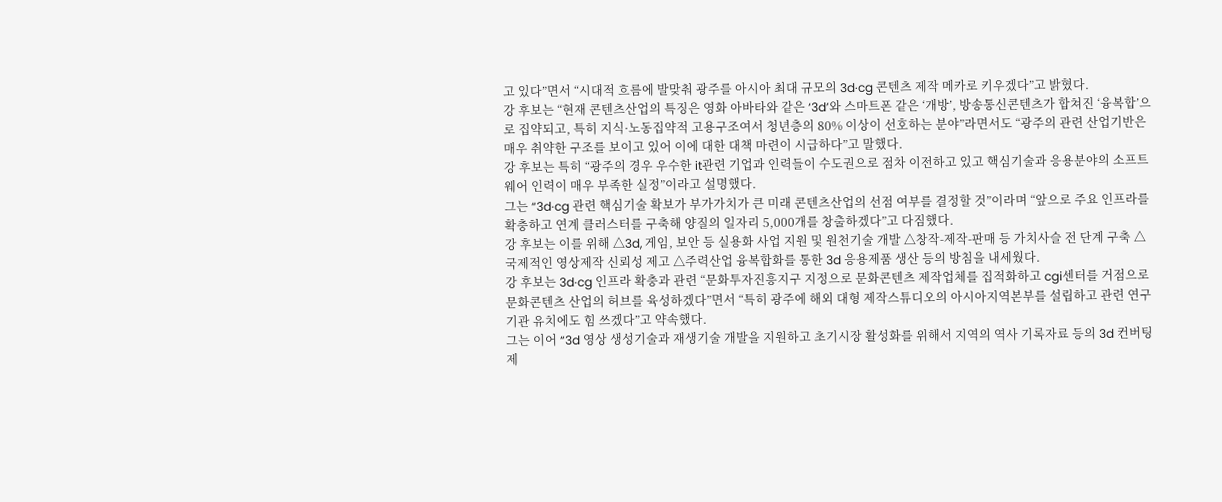고 있다”면서 “시대적 흐름에 발맞춰 광주를 아시아 최대 규모의 3d·cg 콘텐츠 제작 메카로 키우겠다”고 밝혔다.
강 후보는 “현재 콘텐츠산업의 특징은 영화 아바타와 같은 ‘3d’와 스마트폰 같은 ‘개방’, 방송통신콘텐츠가 합쳐진 ‘융복합’으로 집약되고, 특히 지식·노동집약적 고용구조여서 청년층의 80% 이상이 선호하는 분야”라면서도 “광주의 관련 산업기반은 매우 취약한 구조를 보이고 있어 이에 대한 대책 마련이 시급하다”고 말했다.
강 후보는 특히 “광주의 경우 우수한 it관련 기업과 인력들이 수도권으로 점차 이전하고 있고 핵심기술과 응용분야의 소프트웨어 인력이 매우 부족한 실정”이라고 설명했다.
그는 “3d·cg 관련 핵심기술 확보가 부가가치가 큰 미래 콘텐츠산업의 선점 여부를 결정할 것”이라며 “앞으로 주요 인프라를 확충하고 연계 클러스터를 구축해 양질의 일자리 5,000개를 창출하겠다”고 다짐했다.
강 후보는 이를 위해 △3d, 게임, 보안 등 실용화 사업 지원 및 원천기술 개발 △창작-제작-판매 등 가치사슬 전 단계 구축 △국제적인 영상제작 신뢰성 제고 △주력산업 융복합화를 통한 3d 응용제품 생산 등의 방침을 내세웠다.
강 후보는 3d·cg 인프라 확충과 관련 “문화투자진흥지구 지정으로 문화콘텐츠 제작업체를 집적화하고 cgi센터를 거점으로 문화콘텐츠 산업의 허브를 육성하겠다”면서 “특히 광주에 해외 대형 제작스튜디오의 아시아지역본부를 설립하고 관련 연구기관 유치에도 힘 쓰겠다”고 약속했다.
그는 이어 “3d 영상 생성기술과 재생기술 개발을 지원하고 초기시장 활성화를 위해서 지역의 역사 기록자료 등의 3d 컨버팅 제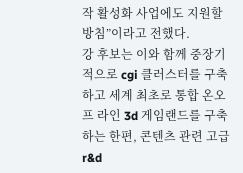작 활성화 사업에도 지원할 방침”이라고 전했다.
강 후보는 이와 함께 중장기적으로 cgi 클러스터를 구축하고 세계 최초로 통합 온오프 라인 3d 게임랜드를 구축하는 한편, 콘텐츠 관련 고급 r&d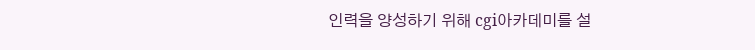인력을 양성하기 위해 cgi아카데미를 설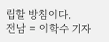립할 방침이다.
전남 = 이학수 기자